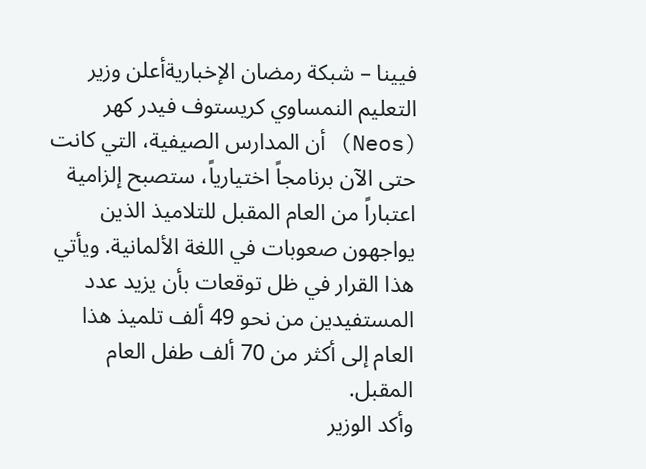فيينا – شبكة رمضان الإخباريةأعلن وزير التعليم النمساوي كريستوف فيدر كهر (Neos) أن المدارس الصيفية، التي كانت حتى الآن برنامجاً اختيارياً، ستصبح إلزامية اعتباراً من العام المقبل للتلاميذ الذين يواجهون صعوبات في اللغة الألمانية. ويأتي هذا القرار في ظل توقعات بأن يزيد عدد المستفيدين من نحو 49 ألف تلميذ هذا العام إلى أكثر من 70 ألف طفل العام المقبل.
وأكد الوزير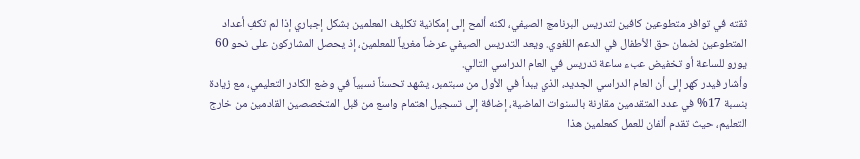ثقته في توافر متطوعين كافين لتدريس البرنامج الصيفي، لكنه ألمح إلى إمكانية تكليف المعلمين بشكل إجباري إذا لم تكفِ أعداد المتطوعين لضمان حق الأطفال في الدعم اللغوي. ويعد التدريس الصيفي عرضاً مغرياً للمعلمين، إذ يحصل المشاركون على نحو 60 يورو للساعة أو تخفيض عبء ساعة تدريس في العام الدراسي التالي.
وأشار فيدر كهر إلى أن العام الدراسي الجديد، الذي يبدأ في الأول من سبتمبر، يشهد تحسناً نسبياً في وضع الكادر التعليمي، مع زيادة بنسبة 17% في عدد المتقدمين مقارنة بالسنوات الماضية، إضافة إلى تسجيل اهتمام واسع من قبل المتخصصين القادمين من خارج التعليم، حيث تقدم ألفان للعمل كمعلمين هذا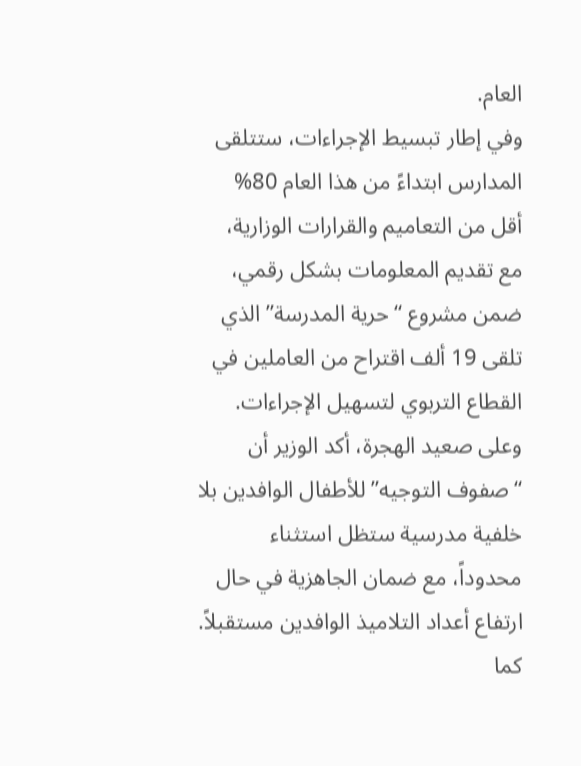العام.
وفي إطار تبسيط الإجراءات، ستتلقى المدارس ابتداءً من هذا العام 80% أقل من التعاميم والقرارات الوزارية، مع تقديم المعلومات بشكل رقمي، ضمن مشروع “حرية المدرسة” الذي تلقى 19 ألف اقتراح من العاملين في القطاع التربوي لتسهيل الإجراءات.
وعلى صعيد الهجرة، أكد الوزير أن “صفوف التوجيه” للأطفال الوافدين بلا خلفية مدرسية ستظل استثناء محدوداً، مع ضمان الجاهزية في حال ارتفاع أعداد التلاميذ الوافدين مستقبلاً.
كما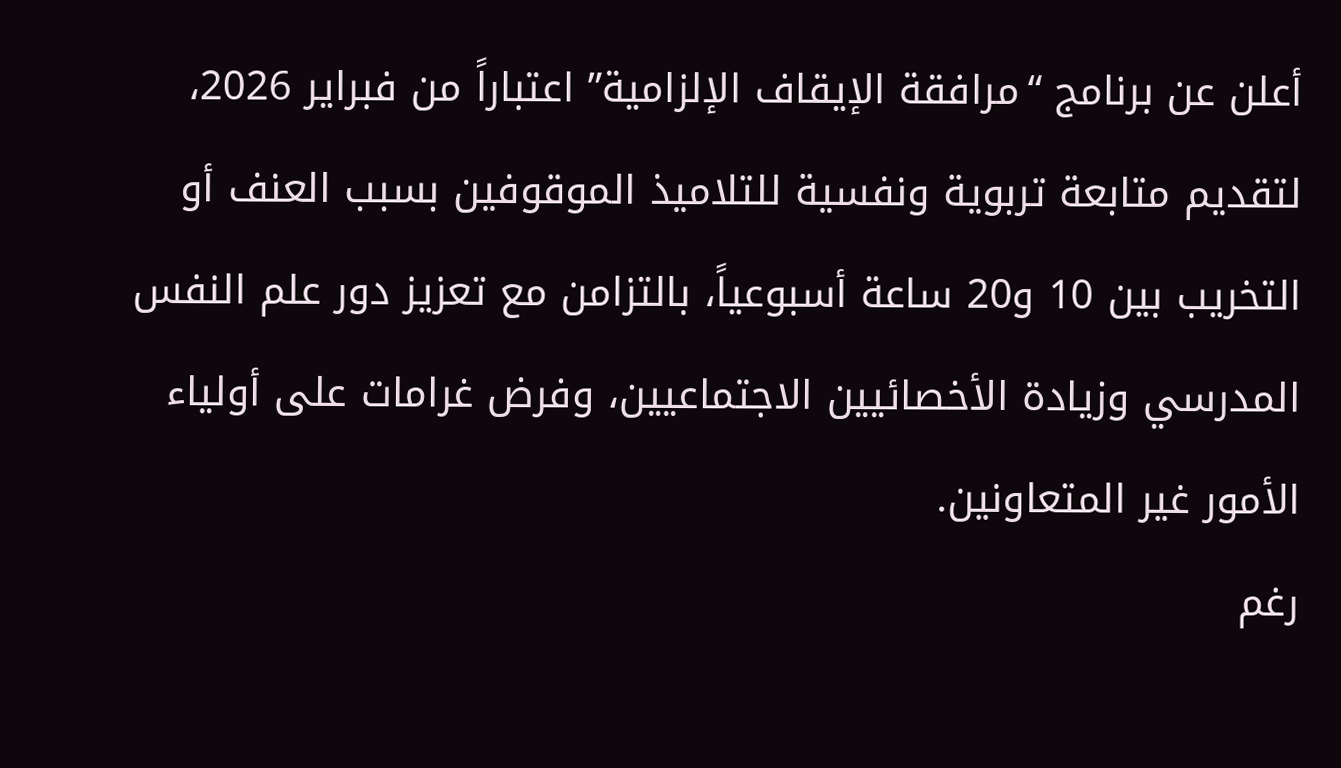أعلن عن برنامج “مرافقة الإيقاف الإلزامية” اعتباراً من فبراير 2026، لتقديم متابعة تربوية ونفسية للتلاميذ الموقوفين بسبب العنف أو التخريب بين 10 و20 ساعة أسبوعياً، بالتزامن مع تعزيز دور علم النفس المدرسي وزيادة الأخصائيين الاجتماعيين، وفرض غرامات على أولياء الأمور غير المتعاونين.
رغم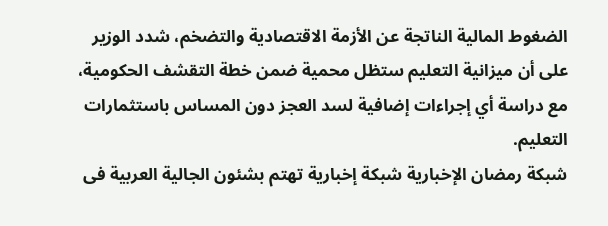الضغوط المالية الناتجة عن الأزمة الاقتصادية والتضخم، شدد الوزير على أن ميزانية التعليم ستظل محمية ضمن خطة التقشف الحكومية، مع دراسة أي إجراءات إضافية لسد العجز دون المساس باستثمارات التعليم.
شبكة رمضان الإخبارية شبكة إخبارية تهتم بشئون الجالية العربية فى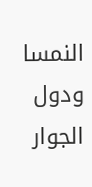النمسا ودول الجوار